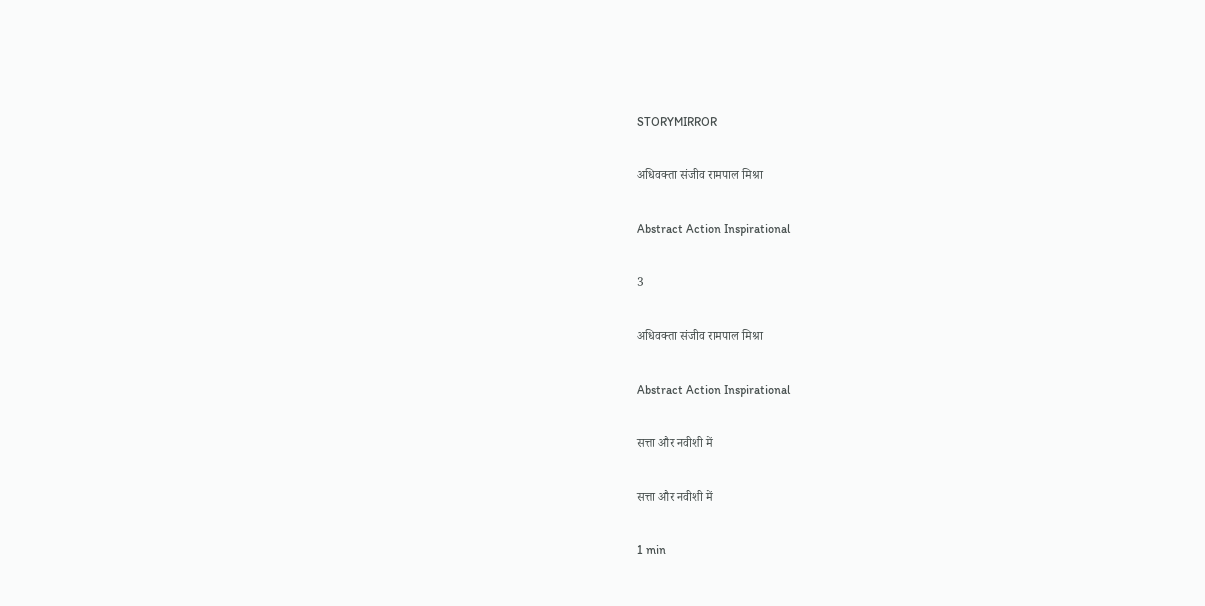STORYMIRROR

अधिवक्ता संजीव रामपाल मिश्रा

Abstract Action Inspirational

3

अधिवक्ता संजीव रामपाल मिश्रा

Abstract Action Inspirational

सत्ता और नवीशी में

सत्ता और नवीशी में

1 min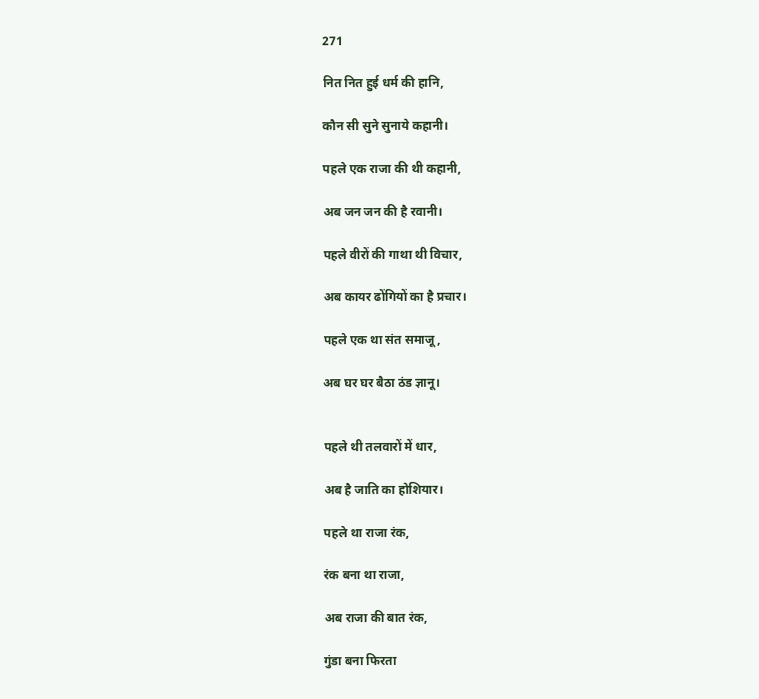271

नित नित हुई धर्म की हानि,

कौन सी सुने सुनाये कहानी।

पहले एक राजा की थी कहानी,

अब जन जन की है रवानी।

पहले वीरों की गाथा थी विचार,

अब कायर ढोंगियों का है प्रचार।

पहले एक था संत समाजू,

अब घर घर बैठा ठंड ज्ञानू।


पहले थी तलवारों में धार,

अब है जाति का होशियार।

पहले था राजा रंक,

रंक बना था राजा,

अब राजा की बात रंक,

गुंडा बना फिरता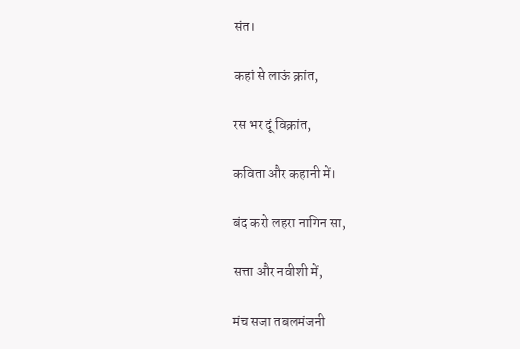संत।

कहां से लाऊं क्रांत,

रस भर दूं विक्रांत,

कविता और कहानी में।

बंद करो लहरा नागिन सा,

सत्ता और नवीशी में,

मंच सजा तबलमंजनी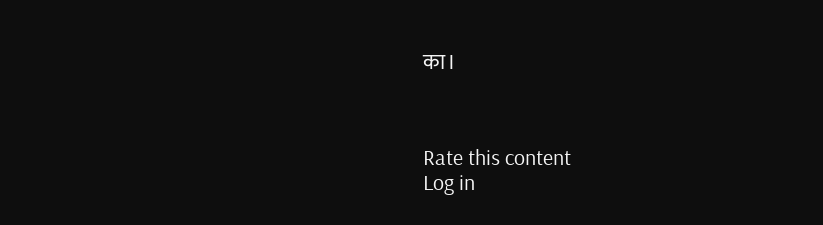का।



Rate this content
Log in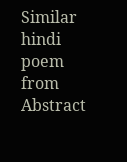Similar hindi poem from Abstract